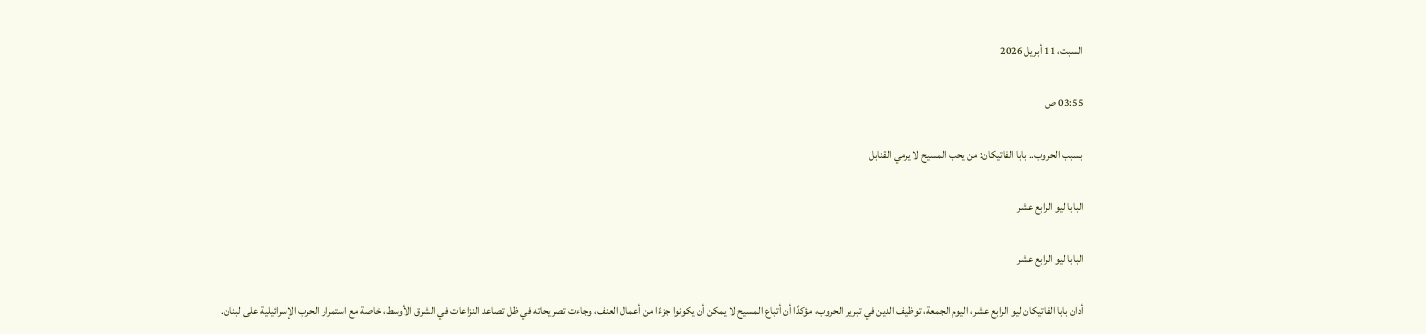السبت، 11 أبريل 2026

03:55 ص

بسبب الحروب.. بابا الفاتيكان: من يحب المسيح لا يرمي القنابل

البابا ليو الرابع عشر

البابا ليو الرابع عشر

أدان بابا الفاتيكان ليو الرابع عشر، اليوم الجمعة، توظيف الدين في تبرير الحروب، مؤكدًا أن أتباع المسيح لا يمكن أن يكونوا جزءًا من أعمال العنف، وجاءت تصريحاته في ظل تصاعد النزاعات في الشرق الأوسط، خاصة مع استمرار الحرب الإسرائيلية على لبنان.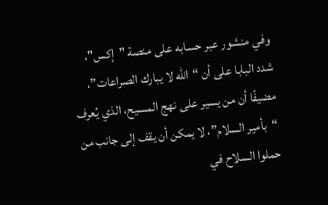وفي منشور عبر حسابه على منصة "إكس"، شدد البابا على أن “الله لا يبارك الصراعات”، مضيفًا أن من يسير على نهج المسيح، الذي يُعرف “بأمير السلام”، لا يمكن أن يقف إلى جانب من حملوا السلاح في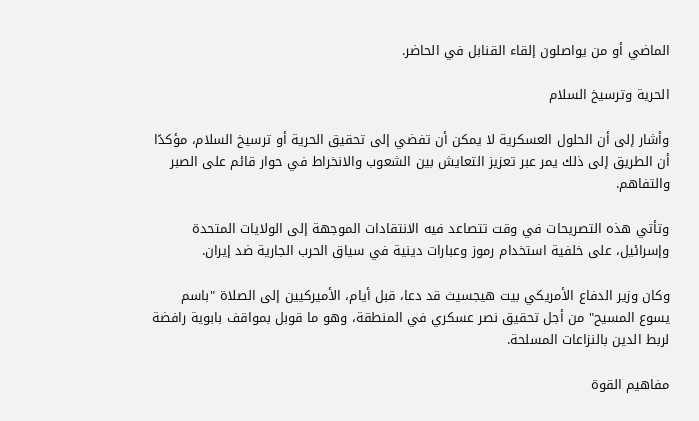الماضي أو من يواصلون إلقاء القنابل في الحاضر.

الحرية وترسيخ السلام

وأشار إلى أن الحلول العسكرية لا يمكن أن تفضي إلى تحقيق الحرية أو ترسيخ السلام، مؤكدًا أن الطريق إلى ذلك يمر عبر تعزيز التعايش بين الشعوب والانخراط في حوار قائم على الصبر والتفاهم.

وتأتي هذه التصريحات في وقت تتصاعد فيه الانتقادات الموجهة إلى الولايات المتحدة وإسرائيل، على خلفية استخدام رموز وعبارات دينية في سياق الحرب الجارية ضد إيران.

وكان وزير الدفاع الأمريكي بيت هيجسيث قد دعا، قبل أيام، الأميركيين إلى الصلاة "باسم يسوع المسيح" من أجل تحقيق نصر عسكري في المنطقة، وهو ما قوبل بمواقف بابوية رافضة لربط الدين بالنزاعات المسلحة.

مفاهيم القوة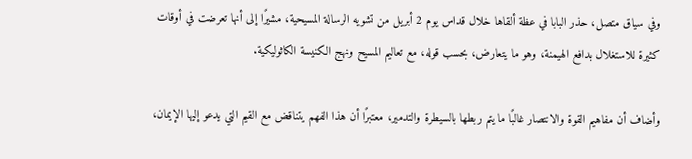وفي سياق متصل، حذر البابا في عظة ألقاها خلال قداس يوم 2 أبريل من تشويه الرسالة المسيحية، مشيرًا إلى أنها تعرضت في أوقات كثيرة للاستغلال بدافع الهيمنة، وهو ما يتعارض، بحسب قوله، مع تعاليم المسيح ونهج الكنيسة الكاثوليكية.

وأضاف أن مفاهيم القوة والانتصار غالبًا ما يتم ربطها بالسيطرة والتدمير، معتبرًا أن هذا الفهم يتناقض مع القيم التي يدعو إليها الإيمان،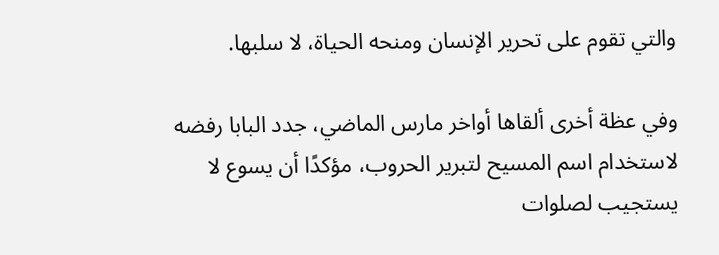والتي تقوم على تحرير الإنسان ومنحه الحياة، لا سلبها.

وفي عظة أخرى ألقاها أواخر مارس الماضي، جدد البابا رفضه لاستخدام اسم المسيح لتبرير الحروب، مؤكدًا أن يسوع لا يستجيب لصلوات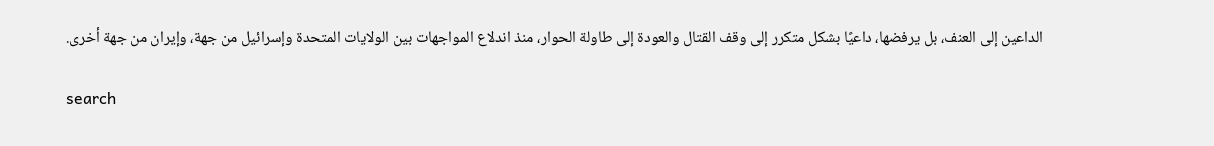الداعين إلى العنف، بل يرفضها، داعيًا بشكل متكرر إلى وقف القتال والعودة إلى طاولة الحوار، منذ اندلاع المواجهات بين الولايات المتحدة وإسرائيل من جهة، وإيران من جهة أخرى.

search